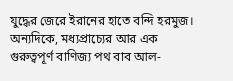যুদ্ধের জেরে ইরানের হাতে বন্দি হরমুজ। অন্যদিকে, মধ্যপ্রাচ্যের আর এক গুরুত্বপূর্ণ বাণিজ্য পথ বাব আল-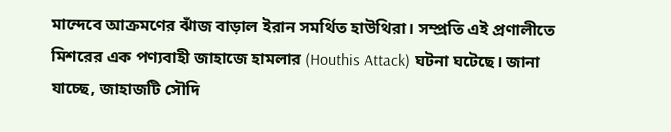মান্দেবে আক্রমণের ঝাঁজ বাড়াল ইরান সমর্থিত হাউথিরা। সম্প্রতি এই প্রণালীতে মিশরের এক পণ্যবাহী জাহাজে হামলার (Houthis Attack) ঘটনা ঘটেছে। জানা যাচ্ছে, জাহাজটি সৌদি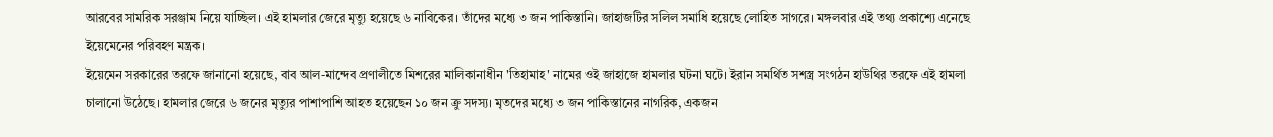আরবের সামরিক সরঞ্জাম নিয়ে যাচ্ছিল। এই হামলার জেরে মৃত্যু হয়েছে ৬ নাবিকের। তাঁদের মধ্যে ৩ জন পাকিস্তানি। জাহাজটির সলিল সমাধি হয়েছে লোহিত সাগরে। মঙ্গলবার এই তথ্য প্রকাশ্যে এনেছে ইয়েমেনের পরিবহণ মন্ত্রক।
ইয়েমেন সরকারের তরফে জানানো হয়েছে, বাব আল-মান্দেব প্রণালীতে মিশরের মালিকানাধীন 'তিহামাহ' নামের ওই জাহাজে হামলার ঘটনা ঘটে। ইরান সমর্থিত সশস্ত্র সংগঠন হাউথির তরফে এই হামলা চালানো উঠেছে। হামলার জেরে ৬ জনের মৃত্যুর পাশাপাশি আহত হয়েছেন ১০ জন ক্রু সদস্য। মৃতদের মধ্যে ৩ জন পাকিস্তানের নাগরিক, একজন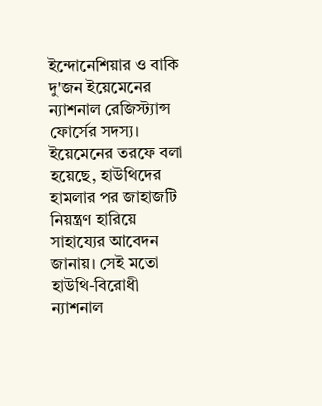ইন্দোনেশিয়ার ও বাকি দু'জন ইয়েমেনের ন্যাশনাল রেজিস্ট্যান্স ফোর্সের সদস্য। ইয়েমেনের তরফে বলা হয়েছে, হাউথিদের হামলার পর জাহাজটি নিয়ন্ত্রণ হারিয়ে সাহায্যের আবেদন জানায়। সেই মতো হাউথি-বিরোধী ন্যাশনাল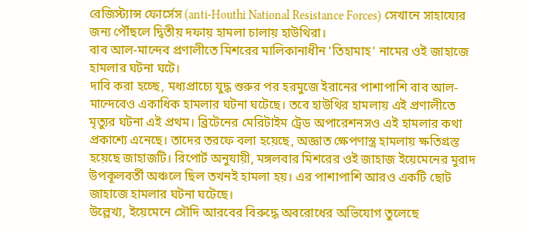রেজিস্ট্যান্স ফোর্সেস (anti-Houthi National Resistance Forces) সেখানে সাহায্যের জন্য পৌঁছলে দ্বিতীয় দফায় হামলা চালায় হাউথিরা।
বাব আল-মান্দেব প্রণালীতে মিশরের মালিকানাধীন 'তিহামাহ' নামের ওই জাহাজে হামলার ঘটনা ঘটে।
দাবি করা হচ্ছে, মধ্যপ্রাচ্যে যুদ্ধ শুরুর পর হরমুজে ইরানের পাশাপাশি বাব আল-মান্দেবেও একাধিক হামলার ঘটনা ঘটেছে। তবে হাউথির হামলায় এই প্রণালীতে মৃত্যুর ঘটনা এই প্রথম। ব্রিটেনের মেরিটাইম ট্রেড অপারেশনসও এই হামলার কথা প্রকাশ্যে এনেছে। তাদের তরফে বলা হয়েছে, অজ্ঞাত ক্ষেপণাস্ত্র হামলায় ক্ষতিগ্রস্ত হয়েছে জাহাজটি। রিপোর্ট অনুযায়ী, মঙ্গলবার মিশরের ওই জাহাজ ইয়েমেনের মুরাদ উপকূলবর্তী অঞ্চলে ছিল তখনই হামলা হয়। এর পাশাপাশি আরও একটি ছোট জাহাজে হামলার ঘটনা ঘটেছে।
উল্লেখ্য, ইয়েমেনে সৌদি আরবের বিরুদ্ধে অবরোধের অভিযোগ তুলেছে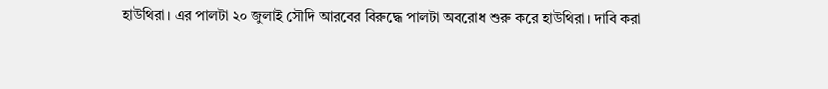হাউথিরা। এর পালটা ২০ জুলাই সৌদি আরবের বিরুদ্ধে পালটা অবরোধ শুরু করে হাউথিরা। দাবি করা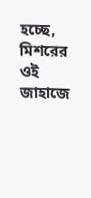হচ্ছে, মিশরের ওই জাহাজে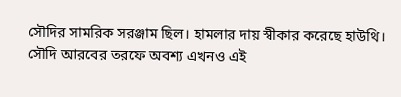সৌদির সামরিক সরঞ্জাম ছিল। হামলার দায় স্বীকার করেছে হাউথি। সৌদি আরবের তরফে অবশ্য এখনও এই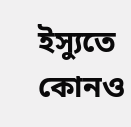ইস্যুতে কোনও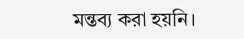মন্তব্য করা হয়নি।